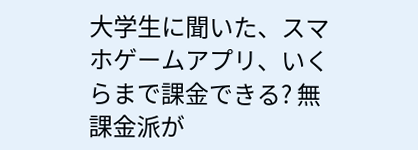大学生に聞いた、スマホゲームアプリ、いくらまで課金できる? 無課金派が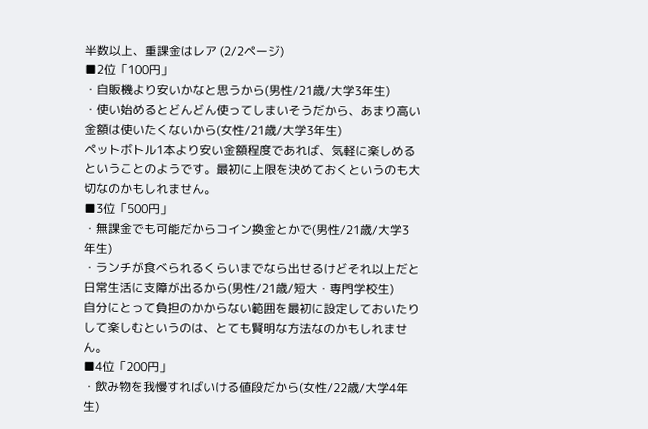半数以上、重課金はレア (2/2ページ)
■2位「100円」
・自販機より安いかなと思うから(男性/21歳/大学3年生)
・使い始めるとどんどん使ってしまいそうだから、あまり高い金額は使いたくないから(女性/21歳/大学3年生)
ペットボトル1本より安い金額程度であれば、気軽に楽しめるということのようです。最初に上限を決めておくというのも大切なのかもしれません。
■3位「500円」
・無課金でも可能だからコイン換金とかで(男性/21歳/大学3年生)
・ランチが食べられるくらいまでなら出せるけどそれ以上だと日常生活に支障が出るから(男性/21歳/短大・専門学校生)
自分にとって負担のかからない範囲を最初に設定しておいたりして楽しむというのは、とても賢明な方法なのかもしれません。
■4位「200円」
・飲み物を我慢すればいける値段だから(女性/22歳/大学4年生)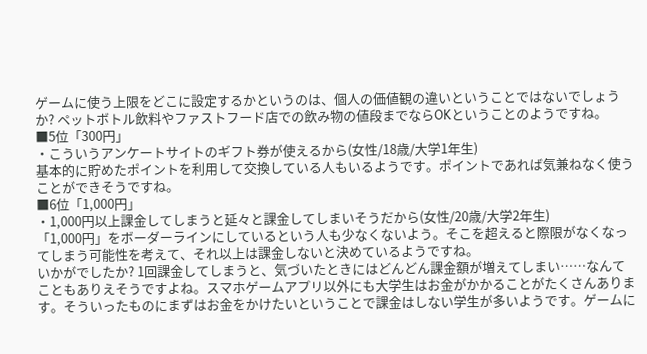ゲームに使う上限をどこに設定するかというのは、個人の価値観の違いということではないでしょうか? ペットボトル飲料やファストフード店での飲み物の値段までならOKということのようですね。
■5位「300円」
・こういうアンケートサイトのギフト券が使えるから(女性/18歳/大学1年生)
基本的に貯めたポイントを利用して交換している人もいるようです。ポイントであれば気兼ねなく使うことができそうですね。
■6位「1,000円」
・1,000円以上課金してしまうと延々と課金してしまいそうだから(女性/20歳/大学2年生)
「1,000円」をボーダーラインにしているという人も少なくないよう。そこを超えると際限がなくなってしまう可能性を考えて、それ以上は課金しないと決めているようですね。
いかがでしたか? 1回課金してしまうと、気づいたときにはどんどん課金額が増えてしまい……なんてこともありえそうですよね。スマホゲームアプリ以外にも大学生はお金がかかることがたくさんあります。そういったものにまずはお金をかけたいということで課金はしない学生が多いようです。ゲームに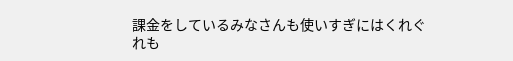課金をしているみなさんも使いすぎにはくれぐれも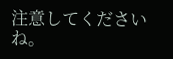注意してくださいね。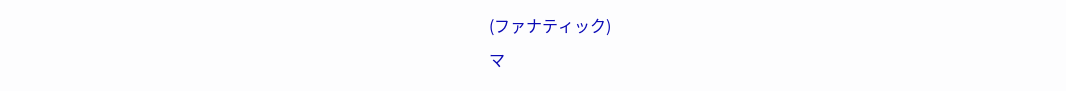(ファナティック)
マ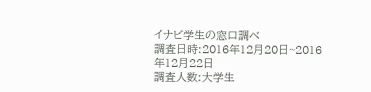イナビ学生の窓口調べ
調査日時:2016年12月20日~2016年12月22日
調査人数:大学生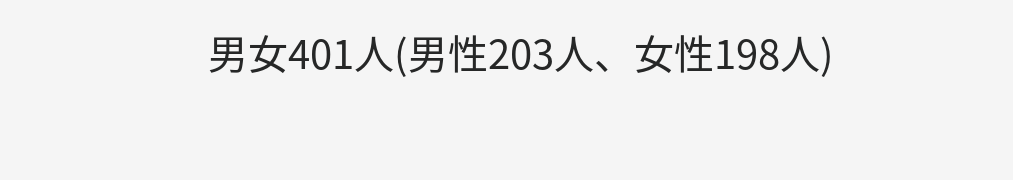男女401人(男性203人、女性198人)